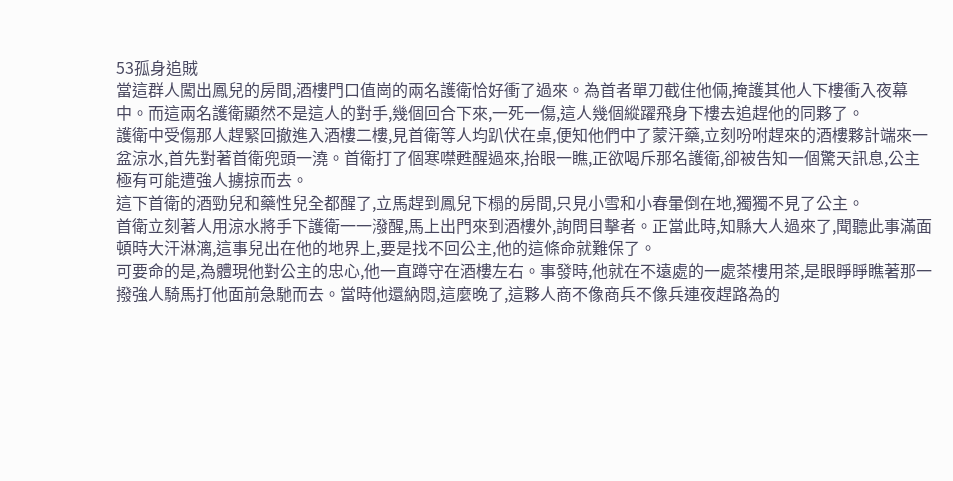53孤身追賊
當這群人闖出鳳兒的房間,酒樓門口值崗的兩名護衛恰好衝了過來。為首者單刀截住他倆,掩護其他人下樓衝入夜幕中。而這兩名護衛顯然不是這人的對手,幾個回合下來,一死一傷,這人幾個縱躍飛身下樓去追趕他的同夥了。
護衛中受傷那人趕緊回撤進入酒樓二樓,見首衛等人均趴伏在桌,便知他們中了蒙汗藥,立刻吩咐趕來的酒樓夥計端來一盆涼水,首先對著首衛兜頭一澆。首衛打了個寒噤甦醒過來,抬眼一瞧,正欲喝斥那名護衛,卻被告知一個驚天訊息,公主極有可能遭強人擄掠而去。
這下首衛的酒勁兒和藥性兒全都醒了,立馬趕到鳳兒下榻的房間,只見小雪和小春暈倒在地,獨獨不見了公主。
首衛立刻著人用涼水將手下護衛一一潑醒,馬上出門來到酒樓外,詢問目擊者。正當此時,知縣大人過來了,聞聽此事滿面頓時大汗淋漓,這事兒出在他的地界上,要是找不回公主,他的這條命就難保了。
可要命的是,為體現他對公主的忠心,他一直蹲守在酒樓左右。事發時,他就在不遠處的一處茶樓用茶,是眼睜睜瞧著那一撥強人騎馬打他面前急馳而去。當時他還納悶,這麼晚了,這夥人商不像商兵不像兵連夜趕路為的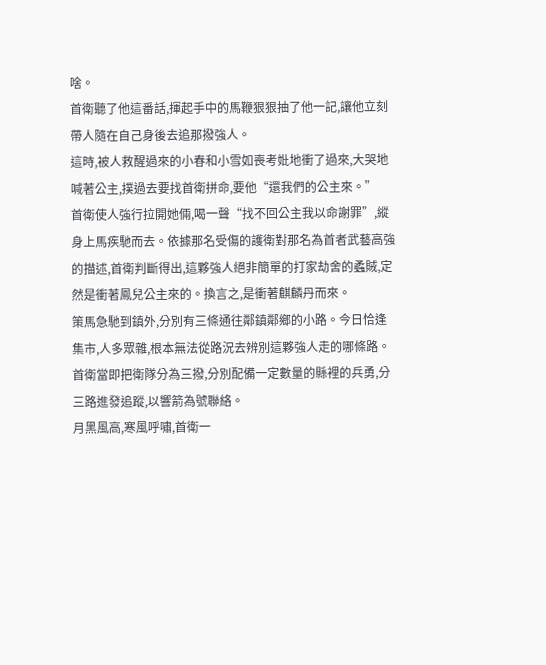啥。
首衛聽了他這番話,揮起手中的馬鞭狠狠抽了他一記,讓他立刻帶人隨在自己身後去追那撥強人。
這時,被人救醒過來的小春和小雪如喪考妣地衝了過來,大哭地喊著公主,撲過去要找首衛拼命,要他“還我們的公主來。”
首衛使人強行拉開她倆,喝一聲“找不回公主我以命謝罪”,縱身上馬疾馳而去。依據那名受傷的護衛對那名為首者武藝高強的描述,首衛判斷得出,這夥強人絕非簡單的打家劫舍的蟊賊,定然是衝著鳳兒公主來的。換言之,是衝著麒麟丹而來。
策馬急馳到鎮外,分別有三條通往鄰鎮鄰鄉的小路。今日恰逢集市,人多眾雜,根本無法從路況去辨別這夥強人走的哪條路。首衛當即把衛隊分為三撥,分別配備一定數量的縣裡的兵勇,分三路進發追蹤,以響箭為號聯絡。
月黑風高,寒風呼嘯,首衛一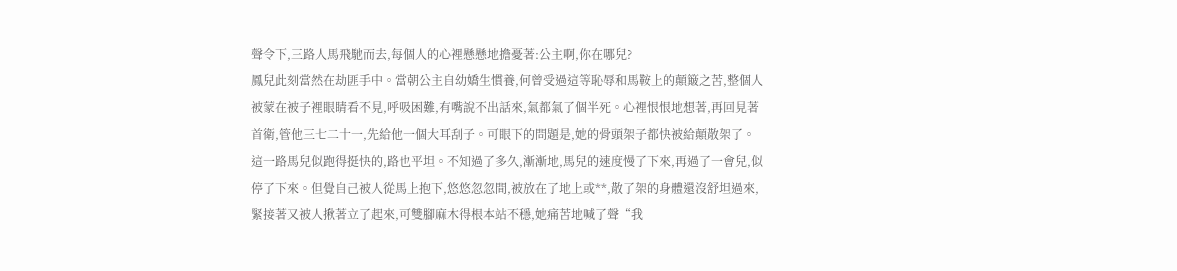聲令下,三路人馬飛馳而去,每個人的心裡懸懸地擔憂著:公主啊,你在哪兒?
鳳兒此刻當然在劫匪手中。當朝公主自幼嬌生慣養,何曾受過這等恥辱和馬鞍上的顛簸之苦,整個人被蒙在被子裡眼睛看不見,呼吸困難,有嘴說不出話來,氣都氣了個半死。心裡恨恨地想著,再回見著首衛,管他三七二十一,先給他一個大耳刮子。可眼下的問題是,她的骨頭架子都快被給顛散架了。
這一路馬兒似跑得挺快的,路也平坦。不知過了多久,漸漸地,馬兒的速度慢了下來,再過了一會兒,似停了下來。但覺自己被人從馬上抱下,悠悠忽忽間,被放在了地上或**,散了架的身體還沒舒坦過來,緊接著又被人揪著立了起來,可雙腳麻木得根本站不穩,她痛苦地喊了聲“我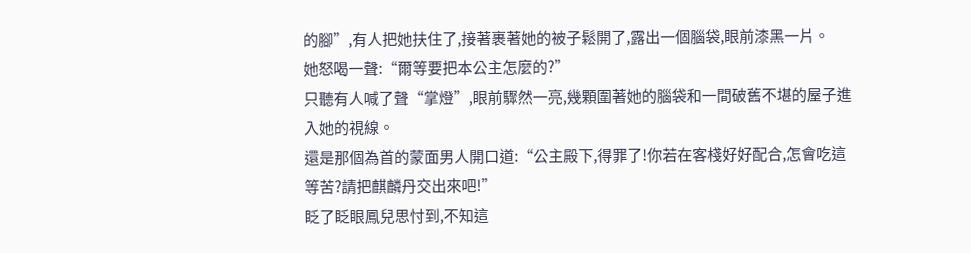的腳”,有人把她扶住了,接著裹著她的被子鬆開了,露出一個腦袋,眼前漆黑一片。
她怒喝一聲:“爾等要把本公主怎麼的?”
只聽有人喊了聲“掌燈”,眼前驟然一亮,幾顆圍著她的腦袋和一間破舊不堪的屋子進入她的視線。
還是那個為首的蒙面男人開口道:“公主殿下,得罪了!你若在客棧好好配合,怎會吃這等苦?請把麒麟丹交出來吧!”
眨了眨眼鳳兒思忖到,不知這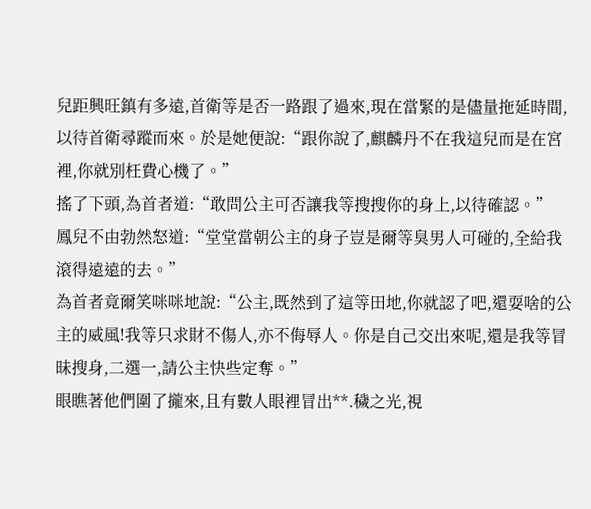兒距興旺鎮有多遠,首衛等是否一路跟了過來,現在當緊的是儘量拖延時間,以待首衛尋蹤而來。於是她便說:“跟你說了,麒麟丹不在我這兒而是在宮裡,你就別枉費心機了。”
搖了下頭,為首者道:“敢問公主可否讓我等搜搜你的身上,以待確認。”
鳳兒不由勃然怒道:“堂堂當朝公主的身子豈是爾等臭男人可碰的,全給我滾得遠遠的去。”
為首者竟爾笑咪咪地說:“公主,既然到了這等田地,你就認了吧,還耍啥的公主的威風!我等只求財不傷人,亦不侮辱人。你是自己交出來呢,還是我等冒昧搜身,二選一,請公主快些定奪。”
眼瞧著他們圍了攏來,且有數人眼裡冒出**.穢之光,視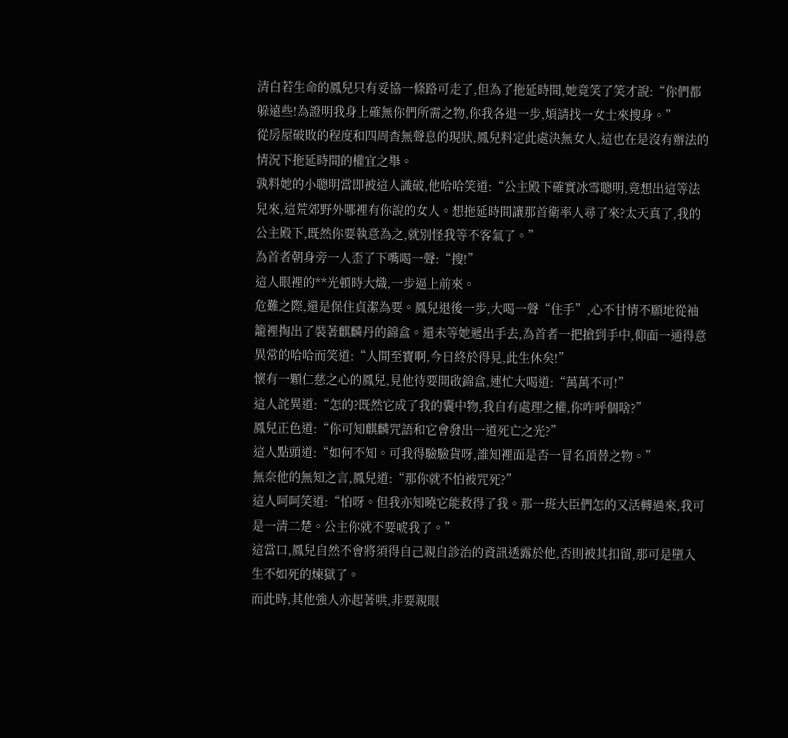清白若生命的鳳兒只有妥協一條路可走了,但為了拖延時間,她竟笑了笑才說:“你們都躲遠些!為證明我身上確無你們所需之物,你我各退一步,煩請找一女士來搜身。”
從房屋破敗的程度和四周杳無聲息的現狀,鳳兒料定此處決無女人,這也在是沒有辦法的情況下拖延時間的權宜之舉。
孰料她的小聰明當即被這人識破,他哈哈笑道:“公主殿下確實冰雪聰明,竟想出這等法兒來,這荒郊野外哪裡有你說的女人。想拖延時間讓那首衛率人尋了來?太天真了,我的公主殿下,既然你要執意為之,就別怪我等不客氣了。”
為首者朝身旁一人歪了下嘴喝一聲:“搜!”
這人眼裡的**光頓時大熾,一步逼上前來。
危難之際,還是保住貞潔為要。鳳兒退後一步,大喝一聲“住手”,心不甘情不願地從袖籠裡掏出了裝著麒麟丹的錦盒。還未等她遞出手去,為首者一把搶到手中,仰面一通得意異常的哈哈而笑道:“人間至寶啊,今日終於得見,此生休矣!”
懷有一顆仁慈之心的鳳兒,見他待要開啟錦盒,連忙大喝道:“萬萬不可!”
這人詫異道:“怎的?既然它成了我的囊中物,我自有處理之權,你咋呼個啥?”
鳳兒正色道:“你可知麒麟咒語和它會發出一道死亡之光?”
這人點頭道:“如何不知。可我得驗驗貨呀,誰知裡面是否一冒名頂替之物。”
無奈他的無知之言,鳳兒道:“那你就不怕被咒死?”
這人呵呵笑道:“怕呀。但我亦知曉它能救得了我。那一班大臣們怎的又活轉過來,我可是一清二楚。公主你就不要唬我了。”
這當口,鳳兒自然不會將須得自己親自診治的資訊透露於他,否則被其扣留,那可是墮入生不如死的煉獄了。
而此時,其他強人亦起著哄,非要親眼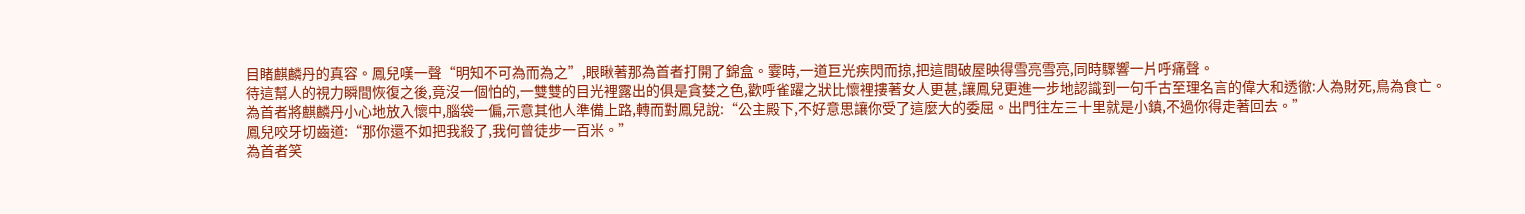目睹麒麟丹的真容。鳳兒嘆一聲“明知不可為而為之”,眼瞅著那為首者打開了錦盒。霎時,一道巨光疾閃而掠,把這間破屋映得雪亮雪亮,同時驟響一片呼痛聲。
待這幫人的視力瞬間恢復之後,竟沒一個怕的,一雙雙的目光裡露出的俱是貪婪之色,歡呼雀躍之狀比懷裡摟著女人更甚,讓鳳兒更進一步地認識到一句千古至理名言的偉大和透徹:人為財死,鳥為食亡。
為首者將麒麟丹小心地放入懷中,腦袋一偏,示意其他人準備上路,轉而對鳳兒說:“公主殿下,不好意思讓你受了這麼大的委屈。出門往左三十里就是小鎮,不過你得走著回去。”
鳳兒咬牙切齒道:“那你還不如把我殺了,我何曾徒步一百米。”
為首者笑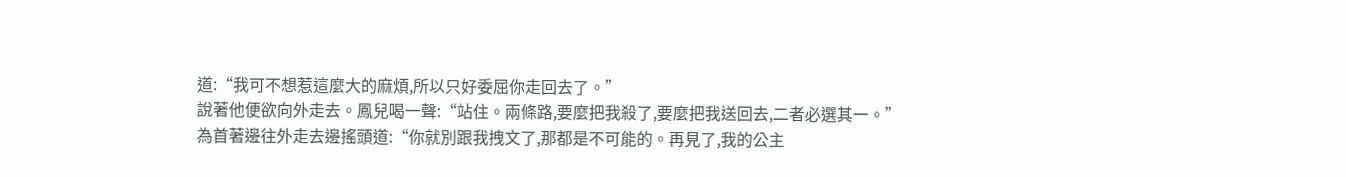道:“我可不想惹這麼大的麻煩,所以只好委屈你走回去了。”
說著他便欲向外走去。鳳兒喝一聲:“站住。兩條路,要麼把我殺了,要麼把我送回去,二者必選其一。”
為首著邊往外走去邊搖頭道:“你就別跟我拽文了,那都是不可能的。再見了,我的公主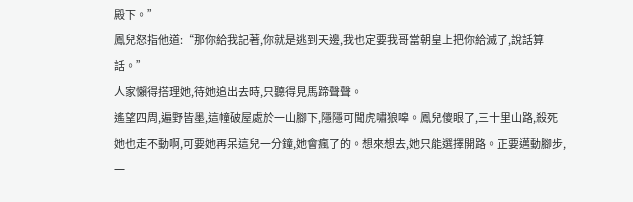殿下。”
鳳兒怒指他道:“那你給我記著,你就是逃到天邊,我也定要我哥當朝皇上把你給滅了,說話算話。”
人家懶得搭理她,待她追出去時,只聽得見馬蹄聲聲。
遙望四周,遍野皆墨,這幢破屋處於一山腳下,隱隱可聞虎嘯狼嗥。鳳兒傻眼了,三十里山路,殺死她也走不動啊,可要她再呆這兒一分鐘,她會瘋了的。想來想去,她只能選擇開路。正要邁動腳步,一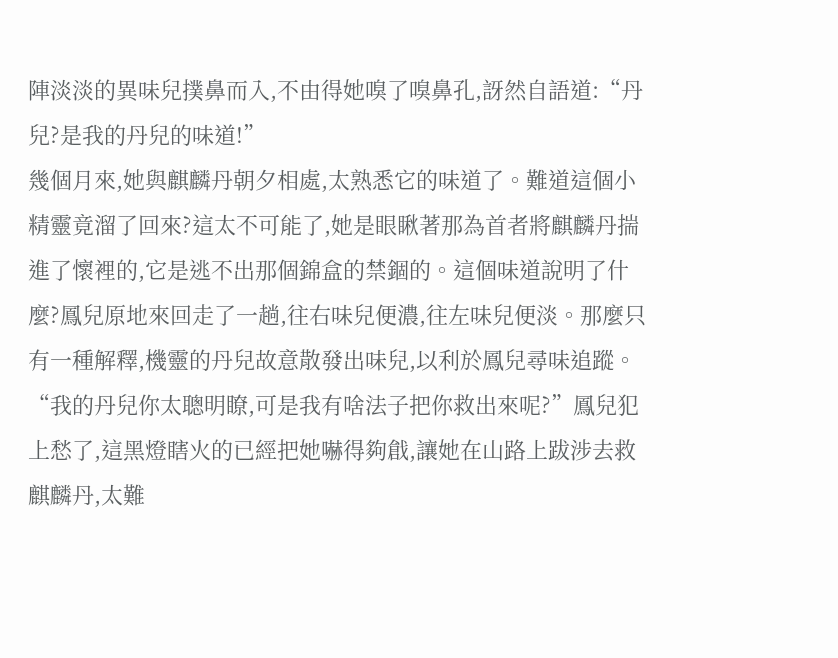陣淡淡的異味兒撲鼻而入,不由得她嗅了嗅鼻孔,訝然自語道:“丹兒?是我的丹兒的味道!”
幾個月來,她與麒麟丹朝夕相處,太熟悉它的味道了。難道這個小精靈竟溜了回來?這太不可能了,她是眼瞅著那為首者將麒麟丹揣進了懷裡的,它是逃不出那個錦盒的禁錮的。這個味道說明了什麼?鳳兒原地來回走了一趟,往右味兒便濃,往左味兒便淡。那麼只有一種解釋,機靈的丹兒故意散發出味兒,以利於鳳兒尋味追蹤。
“我的丹兒你太聰明瞭,可是我有啥法子把你救出來呢?”鳳兒犯上愁了,這黑燈瞎火的已經把她嚇得夠戧,讓她在山路上跋涉去救麒麟丹,太難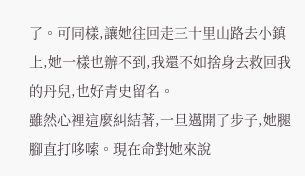了。可同樣,讓她往回走三十里山路去小鎮上,她一樣也辦不到,我還不如捨身去救回我的丹兒,也好青史留名。
雖然心裡這麼糾結著,一旦邁開了步子,她腿腳直打哆嗦。現在命對她來說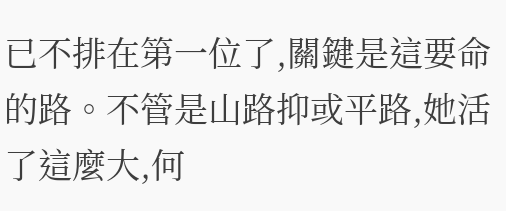已不排在第一位了,關鍵是這要命的路。不管是山路抑或平路,她活了這麼大,何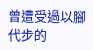曾遭受過以腳代步的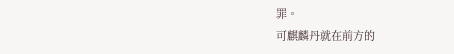罪。
可麒麟丹就在前方的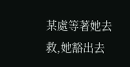某處等著她去救,她豁出去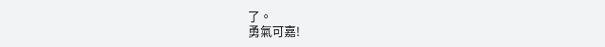了。
勇氣可嘉!